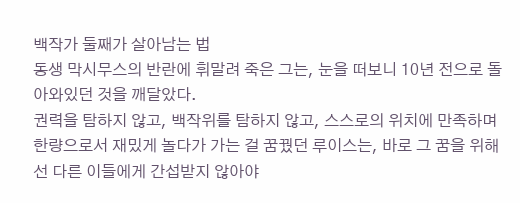백작가 둘째가 살아남는 법
동생 막시무스의 반란에 휘말려 죽은 그는, 눈을 떠보니 10년 전으로 돌아와있던 것을 깨달았다.
권력을 탐하지 않고, 백작위를 탐하지 않고, 스스로의 위치에 만족하며 한량으로서 재밌게 놀다가 가는 걸 꿈꿨던 루이스는, 바로 그 꿈을 위해선 다른 이들에게 간섭받지 않아야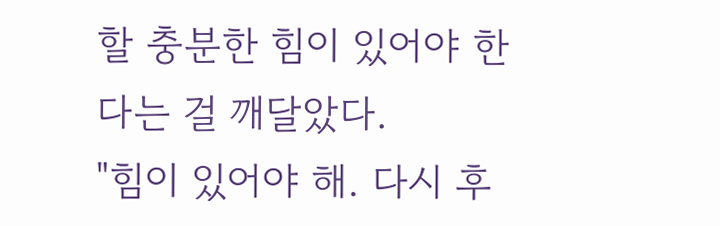할 충분한 힘이 있어야 한다는 걸 깨달았다.
"힘이 있어야 해. 다시 후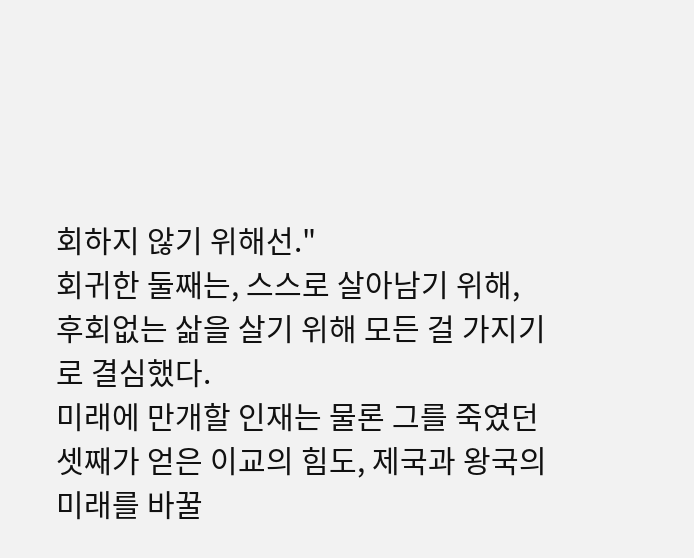회하지 않기 위해선."
회귀한 둘째는, 스스로 살아남기 위해, 후회없는 삶을 살기 위해 모든 걸 가지기로 결심했다.
미래에 만개할 인재는 물론 그를 죽였던 셋째가 얻은 이교의 힘도, 제국과 왕국의 미래를 바꿀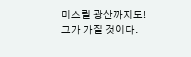미스릴 광산까지도!
그가 가질 것이다.